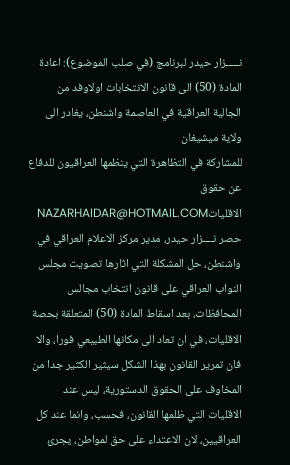نـــــزار حيدر لبرنامج (في صلب الموضوع): اعادة المادة (50) الى قانون الانتخابات اولاوفد من الجالية العراقية في العاصمة واشنطن، يغادر الى ولاية ميشيغان
للمشاركة في التظاهرة التي ينظمها العراقيون للدفاع عن حقوق الاقلياتNAZARHAIDAR@HOTMAIL.COM حصر نــــزار حيدر، مدير مركز الاعلام العراقي في واشنطن، حل المشكلة التي اثارها تصويت مجلس النواب العراقي على قانون انتخاب مجالس المحافظات، بعد اسقاط المادة (50) المتعلقة بحصة الاقليات، في ان تعاد الى مكانها الطبيعي فورا، والا فان تمرير القانون بهذا الشكل سيثير الكثير جدا من المخاوف على الحقوق الدستورية، ليس عند الاقليات التي ظلمها القانون، فحسب، وانما عند كل العراقيين، لان الاعتداء على حق لمواطن، يجرئ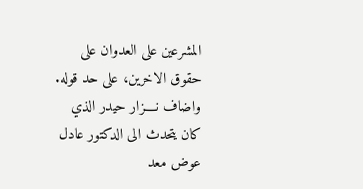المشرعين على العدوان على حقوق الاخرين، على حد قوله.
واضاف نــــزار حيدر الذي كان يتحدث الى الدكتور عادل عوض معد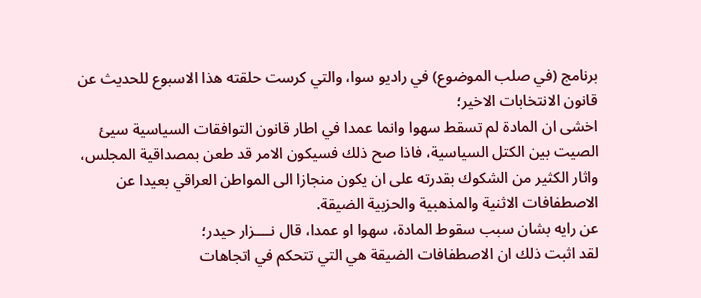برنامج (في صلب الموضوع) في راديو سوا، والتي كرست حلقته هذا الاسبوع للحديث عن قانون الانتخابات الاخير؛
اخشى ان المادة لم تسقط سهوا وانما عمدا في اطار قانون التوافقات السياسية سيئ الصيت بين الكتل السياسية، فاذا صح ذلك فسيكون الامر قد طعن بمصداقية المجلس، واثار الكثير من الشكوك بقدرته على ان يكون منجازا الى المواطن العراقي بعيدا عن الاصطفافات الاثنية والمذهبية والحزبية الضيقة.
عن رايه بشان سبب سقوط المادة، سهوا او عمدا، قال نــــزار حيدر؛
لقد اثبت ذلك ان الاصطفافات الضيقة هي التي تتحكم في اتجاهات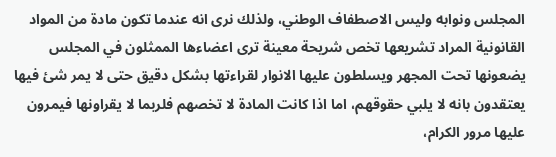المجلس ونوابه وليس الاصطفاف الوطني، ولذلك نرى انه عندما تكون مادة من المواد القانونية المراد تشريعها تخص شريحة معينة ترى اعضاءها الممثلون في المجلس يضعونها تحت المجهر ويسلطون عليها الانوار لقراءتها بشكل دقيق حتى لا يمر شئ فيها يعتقدون بانه لا يلبي حقوقهم، اما اذا كانت المادة لا تخصهم فلربما لا يقراونها فيمرون عليها مرور الكرام،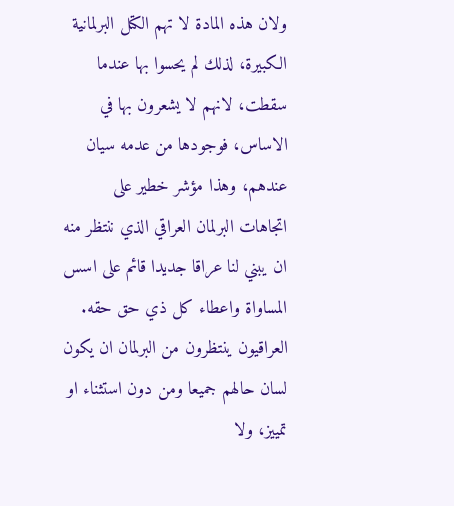ولان هذه المادة لا تهم الكتل البرلمانية الكبيرة، لذلك لم يحسوا بها عندما سقطت، لانهم لا يشعرون بها في الاساس، فوجودها من عدمه سيان عندهم، وهذا مؤشر خطير على اتجاهات البرلمان العراقي الذي ننتظر منه ان يبني لنا عراقا جديدا قائم على اسس المساواة واعطاء كل ذي حق حقه.
العراقيون ينتظرون من البرلمان ان يكون لسان حالهم جميعا ومن دون استثناء او تمييز، ولا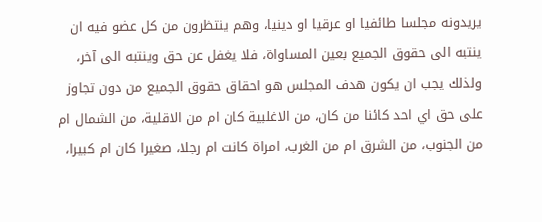يريدونه مجلسا طائفيا او عرقيا او دينيا، وهم ينتظرون من كل عضو فيه ان ينتبه الى حقوق الجميع بعين المساواة، فلا يغفل عن حق وينتبه الى آخر، ولذلك يجب ان يكون هدف المجلس هو احقاق حقوق الجميع من دون تجاوز على حق اي احد كائنا من كان، من الاغلبية كان ام من الاقلية، من الشمال ام من الجنوب، من الشرق ام من الغرب، امراة كانت ام رجلا، صغيرا كان ام كبيرا،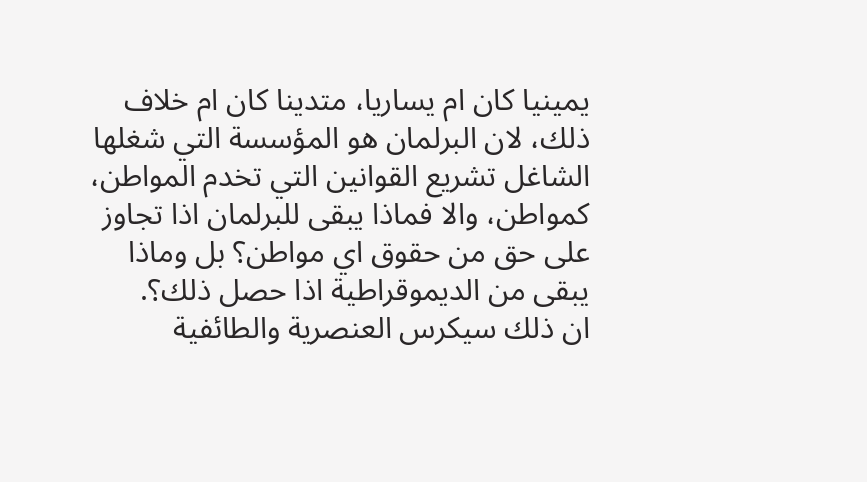يمينيا كان ام يساريا، متدينا كان ام خلاف ذلك، لان البرلمان هو المؤسسة التي شغلها الشاغل تشريع القوانين التي تخدم المواطن، كمواطن، والا فماذا يبقى للبرلمان اذا تجاوز على حق من حقوق اي مواطن؟ بل وماذا يبقى من الديموقراطية اذا حصل ذلك؟.
ان ذلك سيكرس العنصرية والطائفية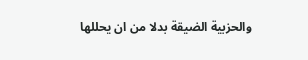والحزبية الضيقة بدلا من ان يحللها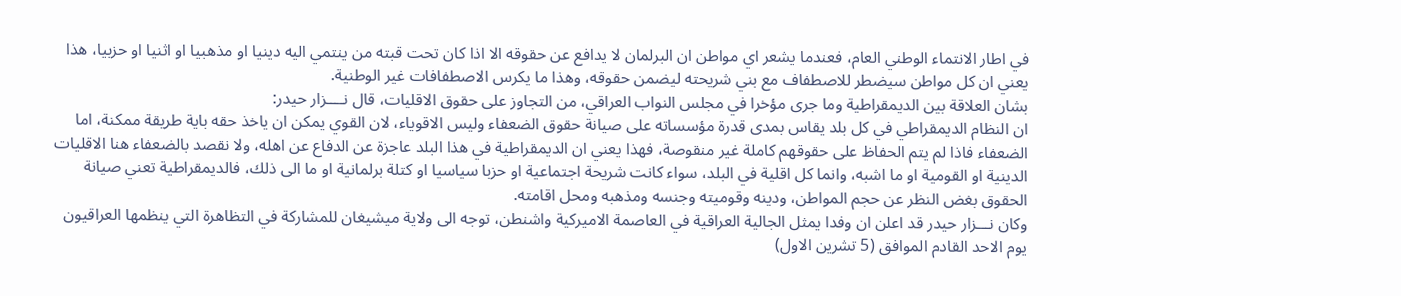في اطار الانتماء الوطني العام، فعندما يشعر اي مواطن ان البرلمان لا يدافع عن حقوقه الا اذا كان تحت قبته من ينتمي اليه دينيا او مذهبيا او اثنيا او حزبيا، هذا يعني ان كل مواطن سيضطر للاصطفاف مع بني شريحته ليضمن حقوقه، وهذا ما يكرس الاصطفافات غير الوطنية.
بشان العلاقة بين الديمقراطية وما جرى مؤخرا في مجلس النواب العراقي، من التجاوز على حقوق الاقليات، قال نــــزار حيدر:
ان النظام الديمقراطي في كل بلد يقاس بمدى قدرة مؤسساته على صيانة حقوق الضعفاء وليس الاقوياء، لان القوي يمكن ان ياخذ حقه باية طريقة ممكنة، اما الضعفاء فاذا لم يتم الحفاظ على حقوقهم كاملة غير منقوصة، فهذا يعني ان الديمقراطية في هذا البلد عاجزة عن الدفاع عن اهله، ولا نقصد بالضعفاء هنا الاقليات الدينية او القومية او ما اشبه، وانما كل اقلية في البلد، سواء كانت شريحة اجتماعية او حزبا سياسيا او كتلة برلمانية او ما الى ذلك، فالديمقراطية تعني صيانة الحقوق بغض النظر عن حجم المواطن، ودينه وقوميته وجنسه ومذهبه ومحل اقامته.
وكان نـــزار حيدر قد اعلن ان وفدا يمثل الجالية العراقية في العاصمة الاميركية واشنطن، توجه الى ولاية ميشيغان للمشاركة في التظاهرة التي ينظمها العراقيون يوم الاحد القادم الموافق (5 تشرين الاول)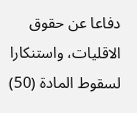دفاعا عن حقوق الاقليات، واستنكارا لسقوط المادة (50)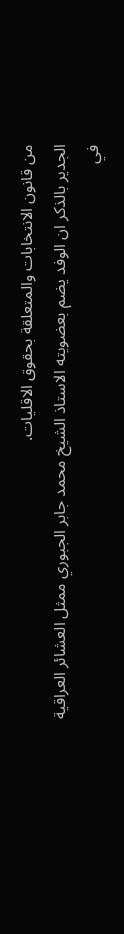من قانون الانتخابات والمتعلقة بحقوق الاقليات.
الجدير بالذكر ان الوفد يضم بعضويته الاستاذ الشيخ محمد جابر الجبوري ممثل العشائر العراقية في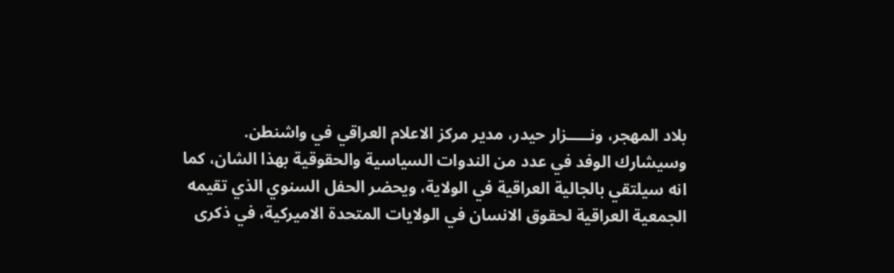بلاد المهجر، ونـــــزار حيدر، مدير مركز الاعلام العراقي في واشنطن.
وسيشارك الوفد في عدد من الندوات السياسية والحقوقية بهذا الشان، كما انه سيلتقي بالجالية العراقية في الولاية، ويحضر الحفل السنوي الذي تقيمه الجمعية العراقية لحقوق الانسان في الولايات المتحدة الاميركية، في ذكرى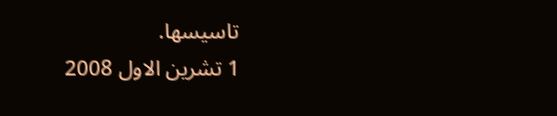تاسيسها.
1 تشرين الاول 2008